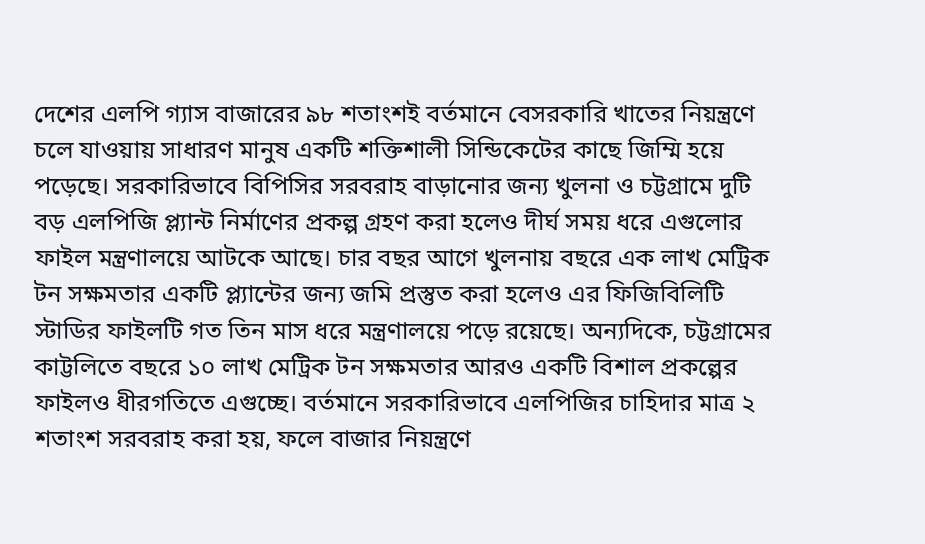দেশের এলপি গ্যাস বাজারের ৯৮ শতাংশই বর্তমানে বেসরকারি খাতের নিয়ন্ত্রণে চলে যাওয়ায় সাধারণ মানুষ একটি শক্তিশালী সিন্ডিকেটের কাছে জিম্মি হয়ে পড়েছে। সরকারিভাবে বিপিসির সরবরাহ বাড়ানোর জন্য খুলনা ও চট্টগ্রামে দুটি বড় এলপিজি প্ল্যান্ট নির্মাণের প্রকল্প গ্রহণ করা হলেও দীর্ঘ সময় ধরে এগুলোর ফাইল মন্ত্রণালয়ে আটকে আছে। চার বছর আগে খুলনায় বছরে এক লাখ মেট্রিক টন সক্ষমতার একটি প্ল্যান্টের জন্য জমি প্রস্তুত করা হলেও এর ফিজিবিলিটি স্টাডির ফাইলটি গত তিন মাস ধরে মন্ত্রণালয়ে পড়ে রয়েছে। অন্যদিকে, চট্টগ্রামের কাট্টলিতে বছরে ১০ লাখ মেট্রিক টন সক্ষমতার আরও একটি বিশাল প্রকল্পের ফাইলও ধীরগতিতে এগুচ্ছে। বর্তমানে সরকারিভাবে এলপিজির চাহিদার মাত্র ২ শতাংশ সরবরাহ করা হয়, ফলে বাজার নিয়ন্ত্রণে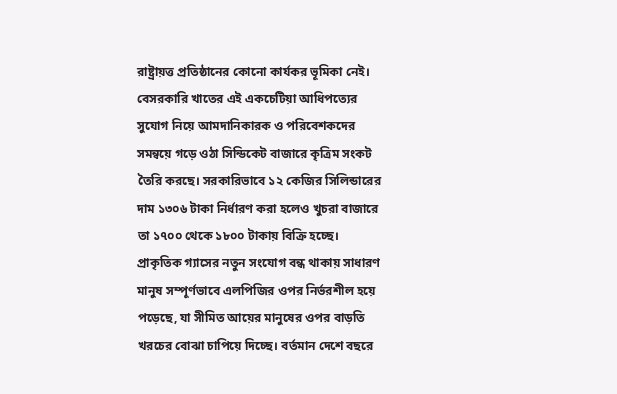রাষ্ট্রায়ত্ত প্রতিষ্ঠানের কোনো কার্যকর ভূমিকা নেই।
বেসরকারি খাতের এই একচেটিয়া আধিপত্যের সুযোগ নিয়ে আমদানিকারক ও পরিবেশকদের সমন্বয়ে গড়ে ওঠা সিন্ডিকেট বাজারে কৃত্রিম সংকট তৈরি করছে। সরকারিভাবে ১২ কেজির সিলিন্ডারের দাম ১৩০৬ টাকা নির্ধারণ করা হলেও খুচরা বাজারে তা ১৭০০ থেকে ১৮০০ টাকায় বিক্রি হচ্ছে। প্রাকৃতিক গ্যাসের নতুন সংযোগ বন্ধ থাকায় সাধারণ মানুষ সম্পূর্ণভাবে এলপিজির ওপর নির্ভরশীল হয়ে পড়েছে, যা সীমিত আয়ের মানুষের ওপর বাড়তি খরচের বোঝা চাপিয়ে দিচ্ছে। বর্তমান দেশে বছরে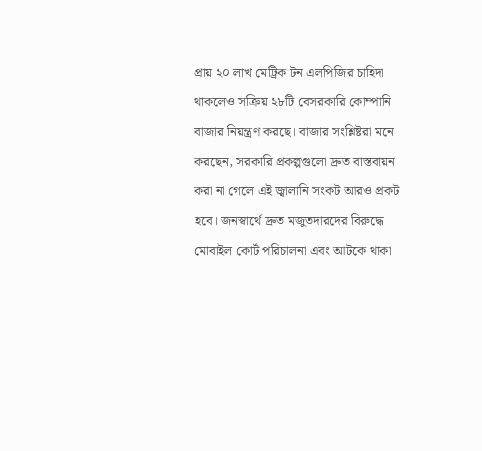প্রায় ২০ লাখ মেট্রিক টন এলপিজির চাহিদা থাকলেও সক্রিয় ২৮টি বেসরকারি কোম্পানি বাজার নিয়ন্ত্রণ করছে। বাজার সংশ্লিষ্টরা মনে করছেন, সরকারি প্রকল্পগুলো দ্রুত বাস্তবায়ন করা না গেলে এই জ্বালানি সংকট আরও প্রকট হবে। জনস্বার্থে দ্রুত মজুতদারদের বিরুদ্ধে মোবাইল কোর্ট পরিচালনা এবং আটকে থাকা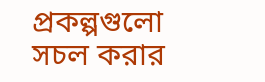প্রকল্পগুলো সচল করার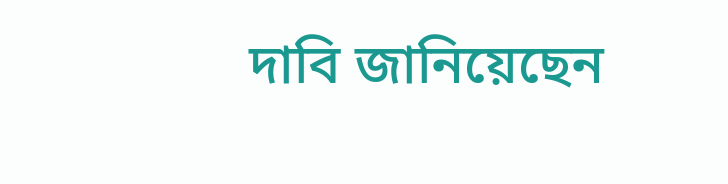দাবি জানিয়েছেন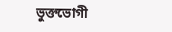ভুক্তভোগী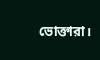ভোক্তারা।